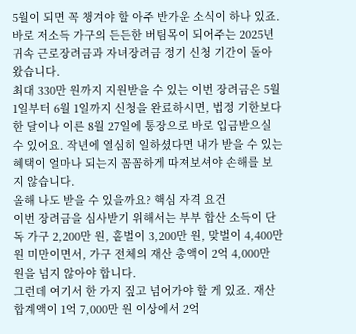5월이 되면 꼭 챙겨야 할 아주 반가운 소식이 하나 있죠. 바로 저소득 가구의 든든한 버팀목이 되어주는 2025년 귀속 근로장려금과 자녀장려금 정기 신청 기간이 돌아왔습니다.
최대 330만 원까지 지원받을 수 있는 이번 장려금은 5월 1일부터 6월 1일까지 신청을 완료하시면, 법정 기한보다 한 달이나 이른 8월 27일에 통장으로 바로 입금받으실 수 있어요. 작년에 열심히 일하셨다면 내가 받을 수 있는 혜택이 얼마나 되는지 꼼꼼하게 따져보셔야 손해를 보지 않습니다.
올해 나도 받을 수 있을까요? 핵심 자격 요건
이번 장려금을 심사받기 위해서는 부부 합산 소득이 단독 가구 2,200만 원, 홑벌이 3,200만 원, 맞벌이 4,400만 원 미만이면서, 가구 전체의 재산 총액이 2억 4,000만 원을 넘지 않아야 합니다.
그런데 여기서 한 가지 짚고 넘어가야 할 게 있죠. 재산 합계액이 1억 7,000만 원 이상에서 2억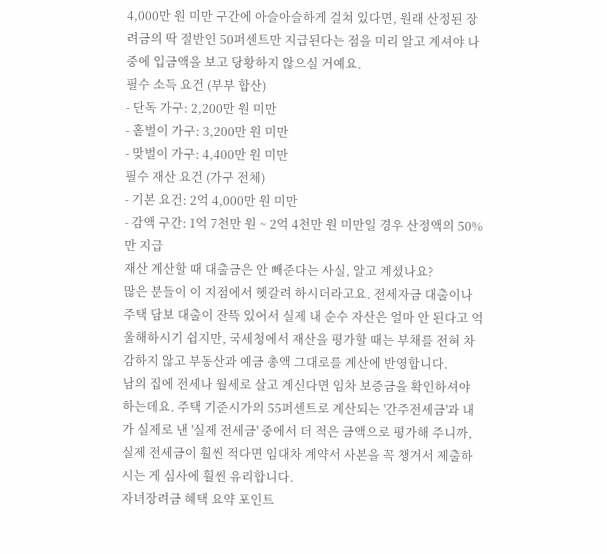4,000만 원 미만 구간에 아슬아슬하게 걸쳐 있다면, 원래 산정된 장려금의 딱 절반인 50퍼센트만 지급된다는 점을 미리 알고 계셔야 나중에 입금액을 보고 당황하지 않으실 거예요.
필수 소득 요건 (부부 합산)
- 단독 가구: 2,200만 원 미만
- 홑벌이 가구: 3,200만 원 미만
- 맞벌이 가구: 4,400만 원 미만
필수 재산 요건 (가구 전체)
- 기본 요건: 2억 4,000만 원 미만
- 감액 구간: 1억 7천만 원 ~ 2억 4천만 원 미만일 경우 산정액의 50%만 지급
재산 계산할 때 대출금은 안 빼준다는 사실, 알고 계셨나요?
많은 분들이 이 지점에서 헷갈려 하시더라고요. 전세자금 대출이나 주택 담보 대출이 잔뜩 있어서 실제 내 순수 자산은 얼마 안 된다고 억울해하시기 쉽지만, 국세청에서 재산을 평가할 때는 부채를 전혀 차감하지 않고 부동산과 예금 총액 그대로를 계산에 반영합니다.
남의 집에 전세나 월세로 살고 계신다면 임차 보증금을 확인하셔야 하는데요. 주택 기준시가의 55퍼센트로 계산되는 '간주전세금'과 내가 실제로 낸 '실제 전세금' 중에서 더 적은 금액으로 평가해 주니까, 실제 전세금이 훨씬 적다면 임대차 계약서 사본을 꼭 챙겨서 제출하시는 게 심사에 훨씬 유리합니다.
자녀장려금 혜택 요약 포인트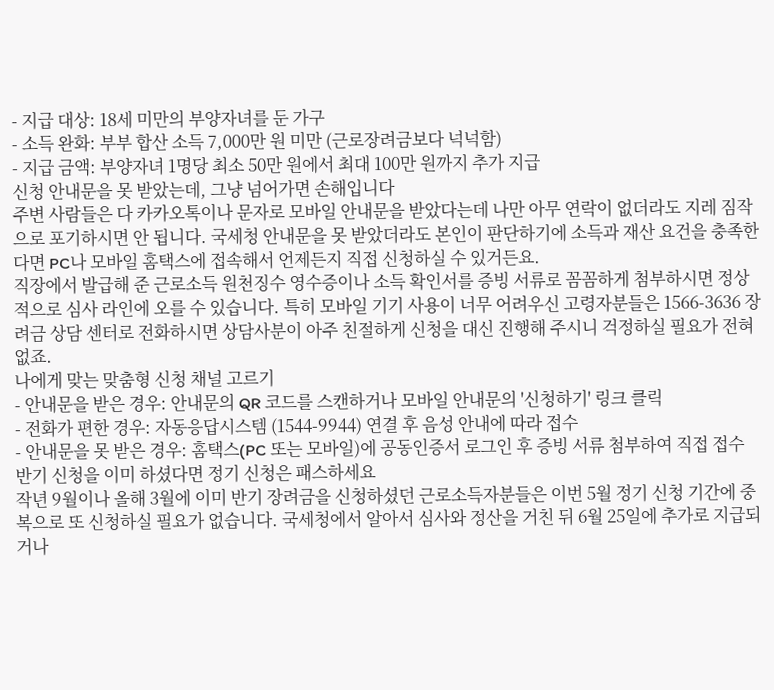- 지급 대상: 18세 미만의 부양자녀를 둔 가구
- 소득 완화: 부부 합산 소득 7,000만 원 미만 (근로장려금보다 넉넉함)
- 지급 금액: 부양자녀 1명당 최소 50만 원에서 최대 100만 원까지 추가 지급
신청 안내문을 못 받았는데, 그냥 넘어가면 손해입니다
주변 사람들은 다 카카오톡이나 문자로 모바일 안내문을 받았다는데 나만 아무 연락이 없더라도 지레 짐작으로 포기하시면 안 됩니다. 국세청 안내문을 못 받았더라도 본인이 판단하기에 소득과 재산 요건을 충족한다면 PC나 모바일 홈택스에 접속해서 언제든지 직접 신청하실 수 있거든요.
직장에서 발급해 준 근로소득 원천징수 영수증이나 소득 확인서를 증빙 서류로 꼼꼼하게 첨부하시면 정상적으로 심사 라인에 오를 수 있습니다. 특히 모바일 기기 사용이 너무 어려우신 고령자분들은 1566-3636 장려금 상담 센터로 전화하시면 상담사분이 아주 친절하게 신청을 대신 진행해 주시니 걱정하실 필요가 전혀 없죠.
나에게 맞는 맞춤형 신청 채널 고르기
- 안내문을 받은 경우: 안내문의 QR 코드를 스캔하거나 모바일 안내문의 '신청하기' 링크 클릭
- 전화가 편한 경우: 자동응답시스템 (1544-9944) 연결 후 음성 안내에 따라 접수
- 안내문을 못 받은 경우: 홈택스(PC 또는 모바일)에 공동인증서 로그인 후 증빙 서류 첨부하여 직접 접수
반기 신청을 이미 하셨다면 정기 신청은 패스하세요
작년 9월이나 올해 3월에 이미 반기 장려금을 신청하셨던 근로소득자분들은 이번 5월 정기 신청 기간에 중복으로 또 신청하실 필요가 없습니다. 국세청에서 알아서 심사와 정산을 거친 뒤 6월 25일에 추가로 지급되거나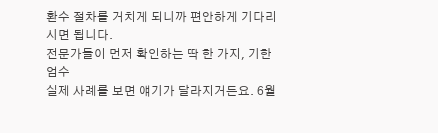환수 절차를 거치게 되니까 편안하게 기다리시면 됩니다.
전문가들이 먼저 확인하는 딱 한 가지, 기한 엄수
실제 사례를 보면 얘기가 달라지거든요. 6월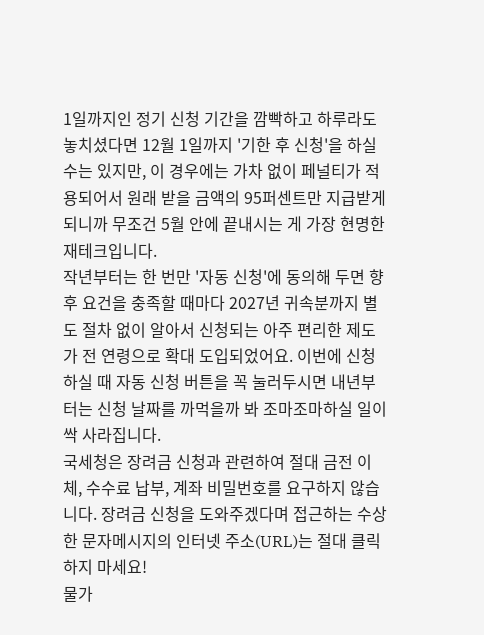1일까지인 정기 신청 기간을 깜빡하고 하루라도 놓치셨다면 12월 1일까지 '기한 후 신청'을 하실 수는 있지만, 이 경우에는 가차 없이 페널티가 적용되어서 원래 받을 금액의 95퍼센트만 지급받게 되니까 무조건 5월 안에 끝내시는 게 가장 현명한 재테크입니다.
작년부터는 한 번만 '자동 신청'에 동의해 두면 향후 요건을 충족할 때마다 2027년 귀속분까지 별도 절차 없이 알아서 신청되는 아주 편리한 제도가 전 연령으로 확대 도입되었어요. 이번에 신청하실 때 자동 신청 버튼을 꼭 눌러두시면 내년부터는 신청 날짜를 까먹을까 봐 조마조마하실 일이 싹 사라집니다.
국세청은 장려금 신청과 관련하여 절대 금전 이체, 수수료 납부, 계좌 비밀번호를 요구하지 않습니다. 장려금 신청을 도와주겠다며 접근하는 수상한 문자메시지의 인터넷 주소(URL)는 절대 클릭하지 마세요!
물가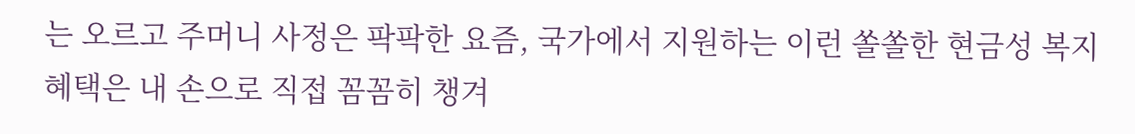는 오르고 주머니 사정은 팍팍한 요즘, 국가에서 지원하는 이런 쏠쏠한 현금성 복지 혜택은 내 손으로 직접 꼼꼼히 챙겨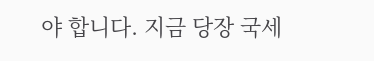야 합니다. 지금 당장 국세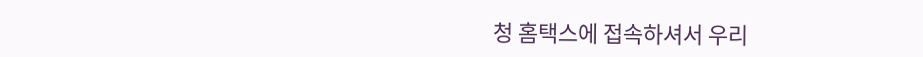청 홈택스에 접속하셔서 우리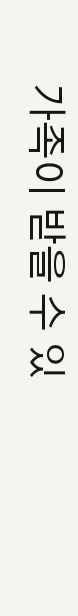가족이 받을 수 있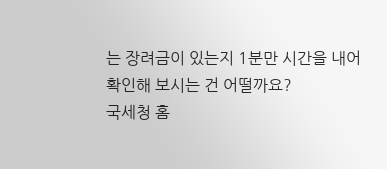는 장려금이 있는지 1분만 시간을 내어 확인해 보시는 건 어떨까요?
국세청 홈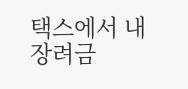택스에서 내 장려금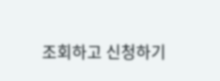조회하고 신청하기